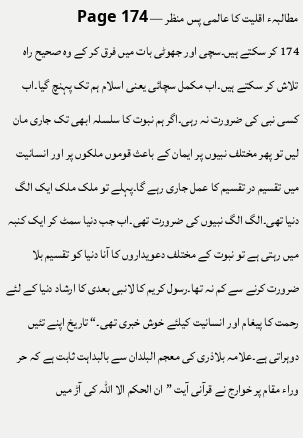مطالبہء اقلیت کا عالمی پس منظر — Page 174
174 کر سکتے ہیں۔سچی اور جھوٹی بات میں فرق کر کے وہ صحیح راہ تلاش کر سکتے ہیں۔اب مکمل سچائی یعنی اسلام ہم تک پہنچ گیا۔اب کسی نبی کی ضرورت نہ رہی۔اگر ہم نبوت کا سلسلہ ابھی تک جاری مان لیں تو پھر مختلف نبیوں پر ایمان کے باعث قوموں ملکوں پر اور انسانیت میں تقسیم در تقسیم کا عمل جاری رہے گا۔پہلے تو ملک ملک ایک الگ دنیا تھی۔الگ الگ نبیوں کی ضرورت تھی۔اب جب دنیا سمٹ کر ایک کنبہ میں رہتی ہے تو نبوت کے مختلف دعویداروں کا آنا دنیا کو تقسیم بلا ضرورت کرنے سے کم نہ تھا۔رسول کریم کا لانبی بعدی کا ارشاد دنیا کے لئے رحمت کا پیغام اور انسانیت کیلئے خوش خبری تھی۔“ تاریخ اپنے تئیں دوہراتی ہے۔علامہ بلاذری کی معجم البلدان سے بالبداہت ثابت ہے کہ حر وراء مقام پر خوارج نے قرآنی آیت ” ان الحکم الا اللہ کی آڑ میں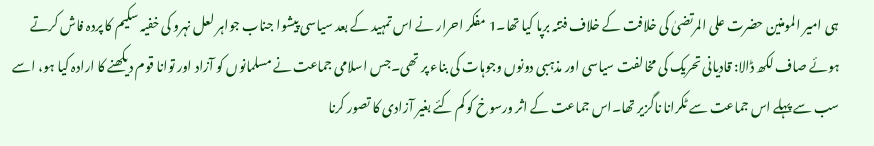ہی امیر المومنین حضرت علی المرتضیٰ کی خلافت کے خلاف فتنہ برپا کیا تھا۔1 مفکر احرار نے اس تمہید کے بعد سیاسی پیشوا جناب جواہر لعل نہرو کی خفیہ سکیم کا پردہ فاش کرتے ہوئے صاف لکھ ڈالا: قادیانی تحریک کی مخالفت سیاسی اور مذہبی دونوں وجوہات کی بناء پر تھی۔جس اسلامی جماعت نے مسلمانوں کو آزاد اور توانا قوم دیکھنے کا ارادہ کیا ہو، اسے سب سے پہلے اس جماعت سے ٹکرانا ناگزیر تھا۔اس جماعت کے اثر ورسوخ کو کم کئے بغیر آزادی کا تصور کرنا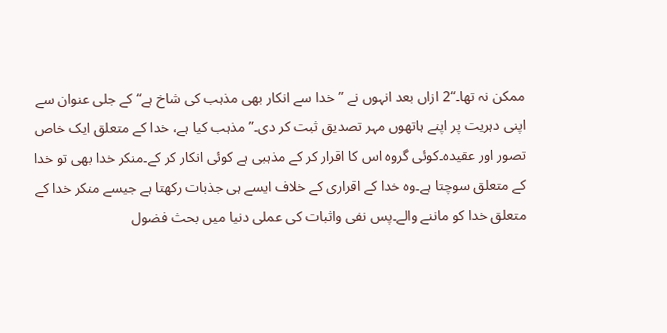ممکن نہ تھا۔“2 ازاں بعد انہوں نے ”خدا سے انکار بھی مذہب کی شاخ ہے“ کے جلی عنوان سے اپنی دہریت پر اپنے ہاتھوں مہر تصدیق ثبت کر دی۔”مذہب کیا ہے، خدا کے متعلق ایک خاص تصور اور عقیدہ۔کوئی گروہ اس کا اقرار کر کے مذہبی ہے کوئی انکار کر کے۔منکر خدا بھی تو خدا کے متعلق سوچتا ہے۔وہ خدا کے اقراری کے خلاف ایسے ہی جذبات رکھتا ہے جیسے منکر خدا کے متعلق خدا کو ماننے والے۔پس نفی واثبات کی عملی دنیا میں بحث فضول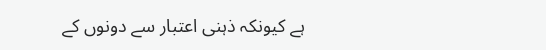ہے کیونکہ ذہنی اعتبار سے دونوں کے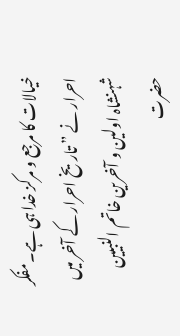خیالات کا مرجع و مرکز خدا ہی ہے۔مفکر احرار نے ” تاریخ احرار کے آخر میں شہنشاہ اولین و آخرین خاتم النبیین حضرت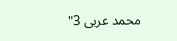محمد عربی 3"